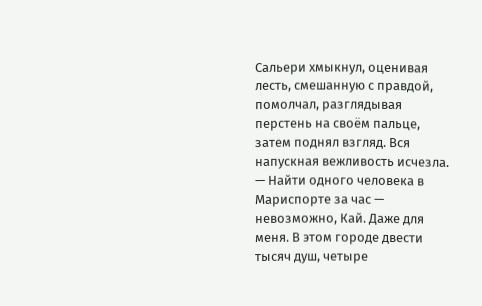Сальери хмыкнул, оценивая лесть, смешанную с правдой, помолчал, разглядывая перстень на своём пальце, затем поднял взгляд. Вся напускная вежливость исчезла.
— Найти одного человека в Мариспорте за час — невозможно, Кай. Даже для меня. В этом городе двести тысяч душ, четыре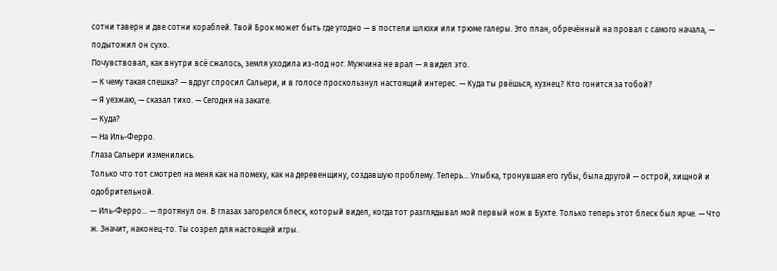сотни таверн и две сотни кораблей. Твой Брок может быть где угодно — в постели шлюхи или трюме галеры. Это план, обречённый на провал с самого начала, — подытожил он сухо.
Почувствовал, как внутри всё сжалось, земля уходила из-под ног. Мужчина не врал — я видел это.
— К чему такая спешка? — вдруг спросил Сальери, и в голосе проскользнул настоящий интерес. — Куда ты рвёшься, кузнец? Кто гонится за тобой?
— Я уезжаю, — сказал тихо. — Сегодня на закате.
— Куда?
— На Иль-Ферро.
Глаза Сальери изменились.
Только что тот смотрел на меня как на помеху, как на деревенщину, создавшую проблему. Теперь… Улыбка, тронувшая его губы, была другой — острой, хищной и одобрительной.
— Иль-Ферро… — протянул он. В глазах загорелся блеск, который видел, когда тот разглядывал мой первый нож в Бухте. Только теперь этот блеск был ярче. — Что ж. Значит, наконец-то. Ты созрел для настоящей игры.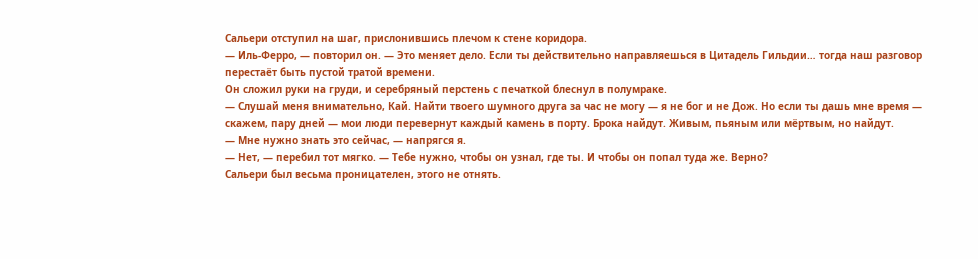Сальери отступил на шаг, прислонившись плечом к стене коридора.
— Иль-Ферро, — повторил он. — Это меняет дело. Если ты действительно направляешься в Цитадель Гильдии… тогда наш разговор перестаёт быть пустой тратой времени.
Он сложил руки на груди, и серебряный перстень с печаткой блеснул в полумраке.
— Слушай меня внимательно, Кай. Найти твоего шумного друга за час не могу — я не бог и не Дож. Но если ты дашь мне время — скажем, пару дней — мои люди перевернут каждый камень в порту. Брока найдут. Живым, пьяным или мёртвым, но найдут.
— Мне нужно знать это сейчас, — напрягся я.
— Нет, — перебил тот мягко. — Тебе нужно, чтобы он узнал, где ты. И чтобы он попал туда же. Верно?
Сальери был весьма проницателен, этого не отнять.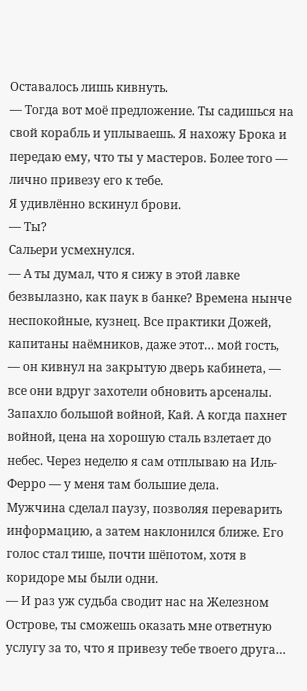Оставалось лишь кивнуть.
— Тогда вот моё предложение. Ты садишься на свой корабль и уплываешь. Я нахожу Брока и передаю ему, что ты у мастеров. Более того — лично привезу его к тебе.
Я удивлённо вскинул брови.
— Ты?
Сальери усмехнулся.
— А ты думал, что я сижу в этой лавке безвылазно, как паук в банке? Времена нынче неспокойные, кузнец. Все практики Дожей, капитаны наёмников, даже этот… мой гость, — он кивнул на закрытую дверь кабинета, — все они вдруг захотели обновить арсеналы. Запахло большой войной, Кай. А когда пахнет войной, цена на хорошую сталь взлетает до небес. Через неделю я сам отплываю на Иль-Ферро — у меня там большие дела.
Мужчина сделал паузу, позволяя переварить информацию, а затем наклонился ближе. Его голос стал тише, почти шёпотом, хотя в коридоре мы были одни.
— И раз уж судьба сводит нас на Железном Острове, ты сможешь оказать мне ответную услугу за то, что я привезу тебе твоего друга…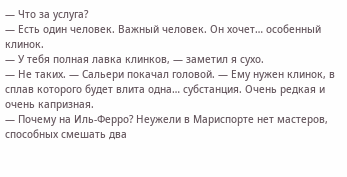— Что за услуга?
— Есть один человек. Важный человек. Он хочет… особенный клинок.
— У тебя полная лавка клинков, — заметил я сухо.
— Не таких. — Сальери покачал головой. — Ему нужен клинок, в сплав которого будет влита одна… субстанция. Очень редкая и очень капризная.
— Почему на Иль-Ферро? Неужели в Мариспорте нет мастеров, способных смешать два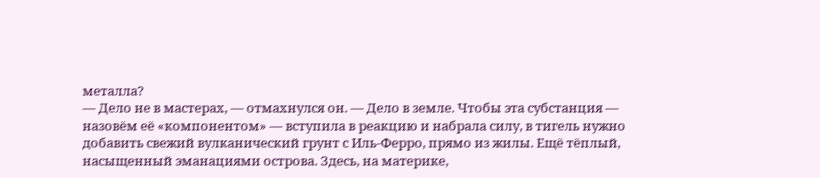металла?
— Дело не в мастерах, — отмахнулся он. — Дело в земле. Чтобы эта субстанция — назовём её «компонентом» — вступила в реакцию и набрала силу, в тигель нужно добавить свежий вулканический грунт с Иль-Ферро, прямо из жилы. Ещё тёплый, насыщенный эманациями острова. Здесь, на материке,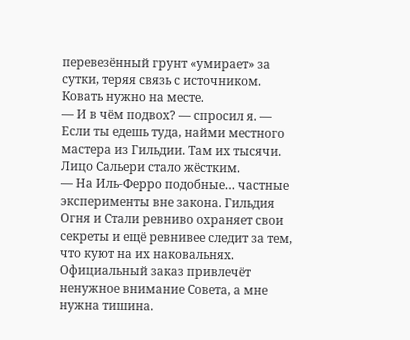перевезённый грунт «умирает» за сутки, теряя связь с источником. Ковать нужно на месте.
— И в чём подвох? — спросил я. — Если ты едешь туда, найми местного мастера из Гильдии. Там их тысячи.
Лицо Сальери стало жёстким.
— На Иль-Ферро подобные… частные эксперименты вне закона. Гильдия Огня и Стали ревниво охраняет свои секреты и ещё ревнивее следит за тем, что куют на их наковальнях. Официальный заказ привлечёт ненужное внимание Совета, а мне нужна тишина.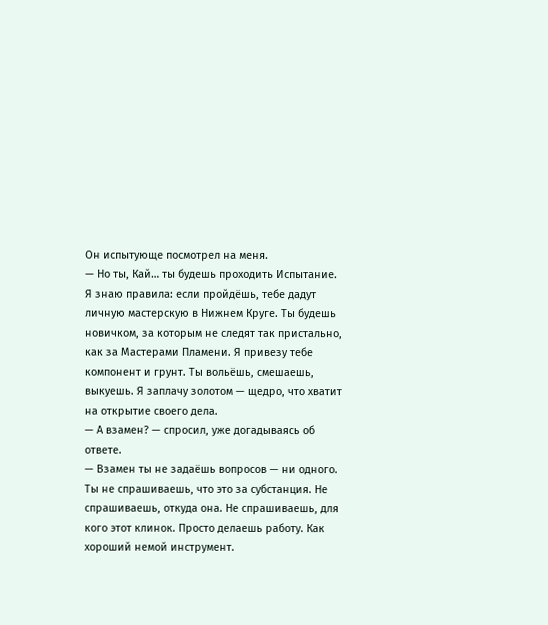Он испытующе посмотрел на меня.
— Но ты, Кай… ты будешь проходить Испытание. Я знаю правила: если пройдёшь, тебе дадут личную мастерскую в Нижнем Круге. Ты будешь новичком, за которым не следят так пристально, как за Мастерами Пламени. Я привезу тебе компонент и грунт. Ты вольёшь, смешаешь, выкуешь. Я заплачу золотом — щедро, что хватит на открытие своего дела.
— А взамен? — спросил, уже догадываясь об ответе.
— Взамен ты не задаёшь вопросов — ни одного. Ты не спрашиваешь, что это за субстанция. Не спрашиваешь, откуда она. Не спрашиваешь, для кого этот клинок. Просто делаешь работу. Как хороший немой инструмент.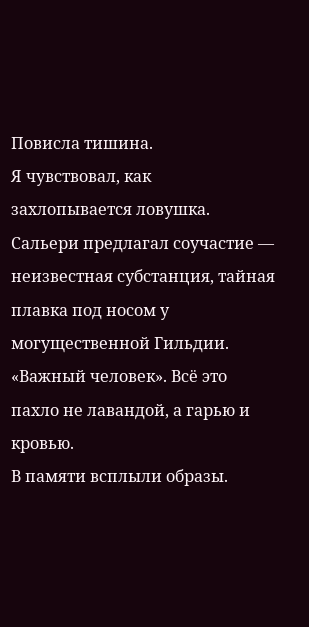Повисла тишина.
Я чувствовал, как захлопывается ловушка. Сальери предлагал соучастие — неизвестная субстанция, тайная плавка под носом у могущественной Гильдии. «Важный человек». Всё это пахло не лавандой, а гарью и кровью.
В памяти всплыли образы.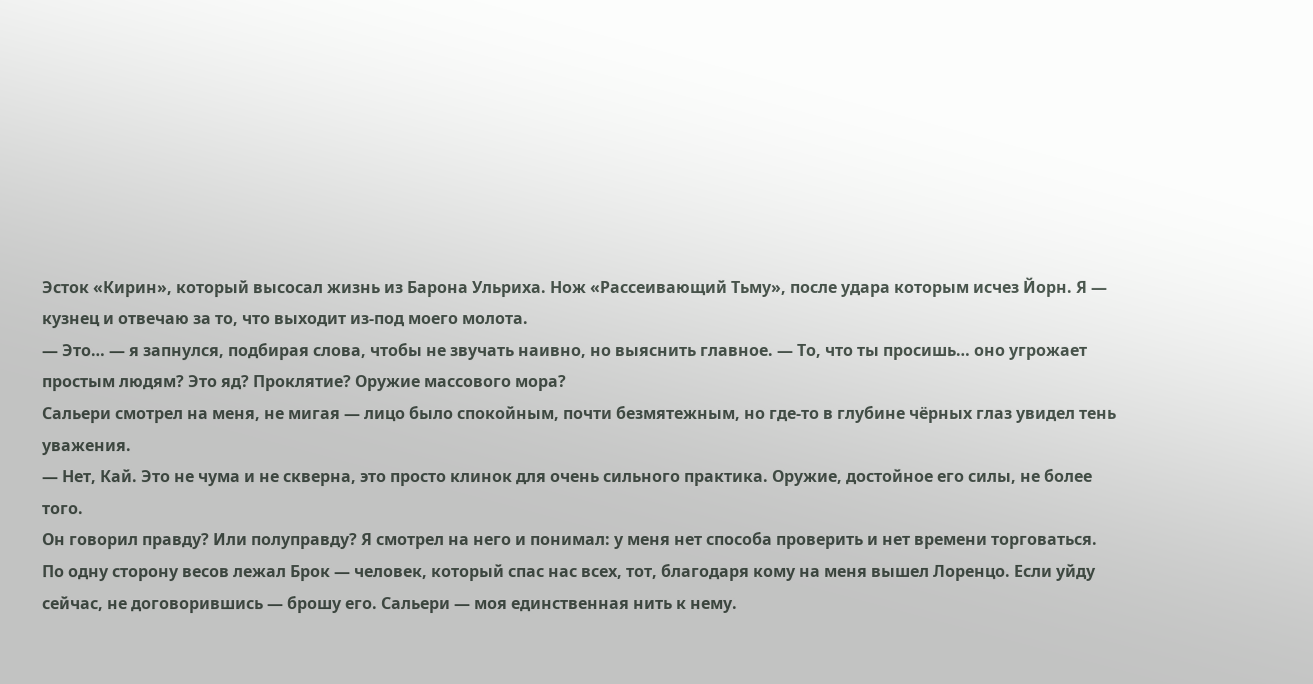Эсток «Кирин», который высосал жизнь из Барона Ульриха. Нож «Рассеивающий Тьму», после удара которым исчез Йорн. Я — кузнец и отвечаю за то, что выходит из-под моего молота.
— Это… — я запнулся, подбирая слова, чтобы не звучать наивно, но выяснить главное. — То, что ты просишь… оно угрожает простым людям? Это яд? Проклятие? Оружие массового мора?
Сальери смотрел на меня, не мигая — лицо было спокойным, почти безмятежным, но где-то в глубине чёрных глаз увидел тень уважения.
— Нет, Кай. Это не чума и не скверна, это просто клинок для очень сильного практика. Оружие, достойное его силы, не более того.
Он говорил правду? Или полуправду? Я смотрел на него и понимал: у меня нет способа проверить и нет времени торговаться.
По одну сторону весов лежал Брок — человек, который спас нас всех, тот, благодаря кому на меня вышел Лоренцо. Если уйду сейчас, не договорившись — брошу его. Сальери — моя единственная нить к нему.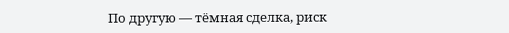По другую — тёмная сделка, риск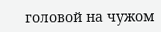головой на чужом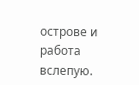острове и работа вслепую.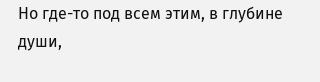Но где-то под всем этим, в глубине души,